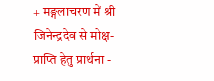+ मङ्गलाचरण में श्री जिनेन्द्रदेव से मोक्ष-प्राप्ति हेतु प्रार्थना -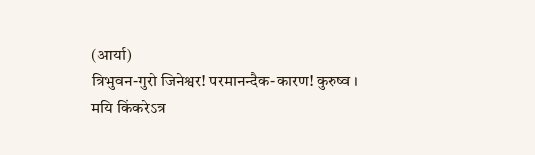(आर्या)
त्रिभुवन-गुरो जिनेश्वर! परमानन्दैक-कारण! कुरुष्व ।
मयि किंकरेऽत्र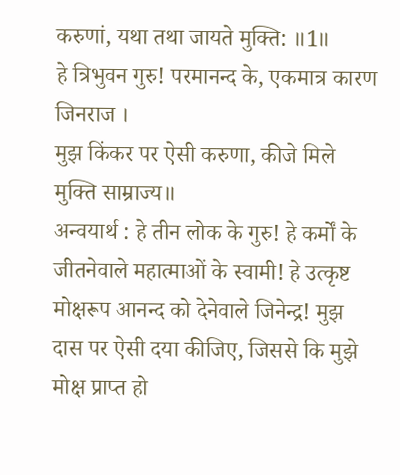करुणां, यथा तथा जायते मुक्ति: ॥1॥
हे त्रिभुवन गुरु! परमानन्द के, एकमात्र कारण जिनराज ।
मुझ किंकर पर ऐसी करुणा, कीजे मिले मुक्ति साम्राज्य॥
अन्वयार्थ : हे तीन लोक के गुरु! हे कर्मों के जीतनेवाले महात्माओं के स्वामी! हे उत्कृष्ट मोक्षरूप आनन्द को देनेवाले जिनेन्द्र! मुझ दास पर ऐसी दया कीजिए, जिससे कि मुझे मोक्ष प्राप्त हो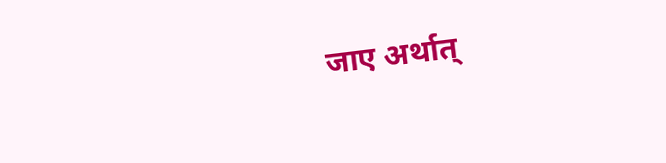जाए अर्थात्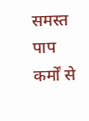समस्त पाप कर्मों से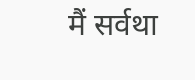मैं सर्वथा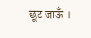छूट जाऊँ ।